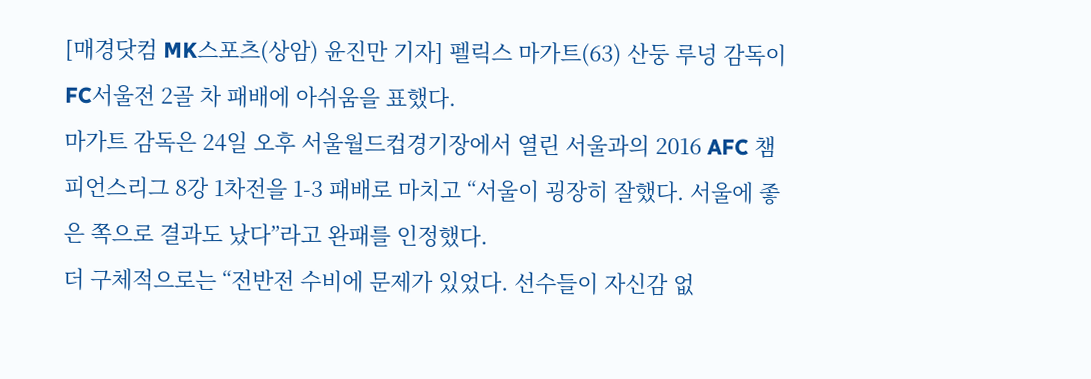[매경닷컴 MK스포츠(상암) 윤진만 기자] 펠릭스 마가트(63) 산둥 루넝 감독이 FC서울전 2골 차 패배에 아쉬움을 표했다.
마가트 감독은 24일 오후 서울월드컵경기장에서 열린 서울과의 2016 AFC 챔피언스리그 8강 1차전을 1-3 패배로 마치고 “서울이 굉장히 잘했다. 서울에 좋은 쪽으로 결과도 났다”라고 완패를 인정했다.
더 구체적으로는 “전반전 수비에 문제가 있었다. 선수들이 자신감 없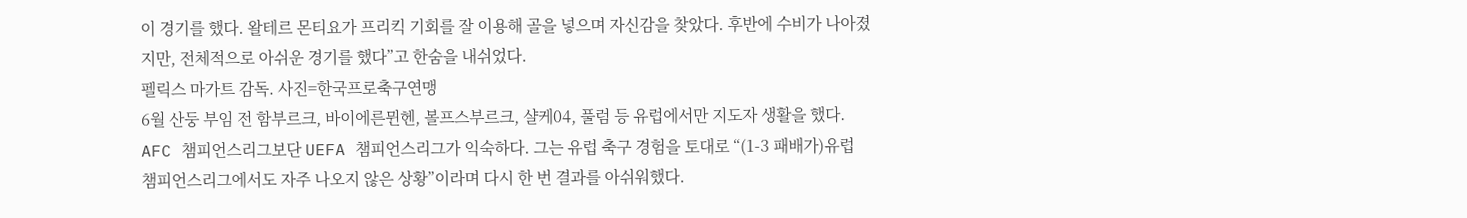이 경기를 했다. 왈테르 몬티요가 프리킥 기회를 잘 이용해 골을 넣으며 자신감을 찾았다. 후반에 수비가 나아졌지만, 전체적으로 아쉬운 경기를 했다”고 한숨을 내쉬었다.
펠릭스 마가트 감독. 사진=한국프로축구연맹
6월 산둥 부임 전 함부르크, 바이에른뮌헨, 볼프스부르크, 샬케04, 풀럼 등 유럽에서만 지도자 생활을 했다. AFC 챔피언스리그보단 UEFA 챔피언스리그가 익숙하다. 그는 유럽 축구 경험을 토대로 “(1-3 패배가)유럽 챔피언스리그에서도 자주 나오지 않은 상황”이라며 다시 한 번 결과를 아쉬워했다.